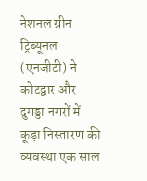नेशनल ग्रीन ट्रिब्यूनल (एनजीटी) ने कोटद्वार और दुगड्डा नगरों में कूड़ा निस्तारण की व्यवस्था एक साल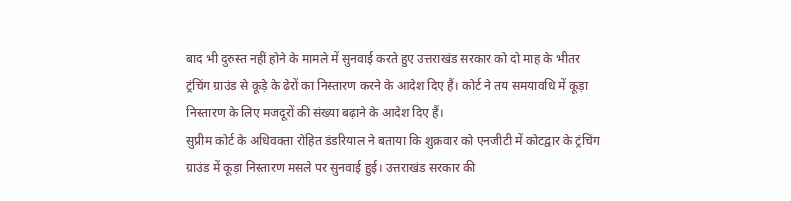बाद भी दुरुस्त नहीं होने के मामले में सुनवाई करते हुए उत्तराखंड सरकार को दो माह के भीतर ट्रंचिंग ग्राउंड से कूड़े के ढेरों का निस्तारण करने के आदेश दिए हैं। कोर्ट ने तय समयावधि में कूड़ा निस्तारण के लिए मजदूरों की संख्या बढ़ाने के आदेश दिए हैं।
सुप्रीम कोर्ट के अधिवक्ता रोहित डंडरियाल ने बताया कि शुक्रवार को एनजीटी में कोटद्वार के ट्रंचिंग ग्राउंड में कूड़ा निस्तारण मसले पर सुनवाई हुई। उत्तराखंड सरकार की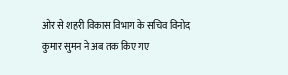ओर से शहरी विकास विभाग के सचिव विनोद कुमार सुमन ने अब तक किए गए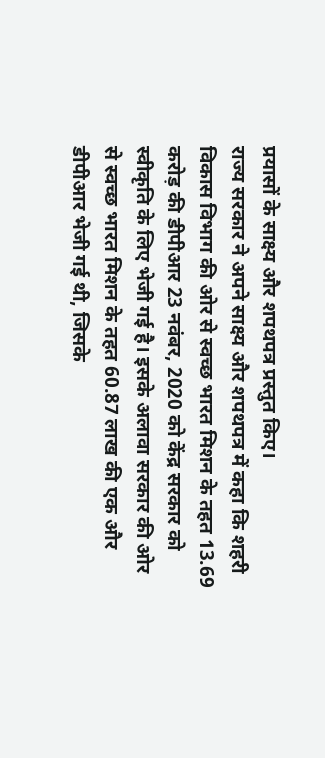प्रयासों के साक्ष्य और शपथपत्र प्रस्तुत किए।
राज्य सरकार ने अपने साक्ष्य और शपथपत्र में कहा कि शहरी विकास विभाग की ओर से स्वच्छ भारत मिशन के तहत 13.69 करोड़ की डीपीआर 23 नवंबर, 2020 को केंद्र सरकार को स्वीकृति के लिए भेजी गई है। इसके अलावा सरकार की ओर से स्वच्छ भारत मिशन के तहत 60.87 लाख की एक और डीपीआर भेजी गई थी, जिसके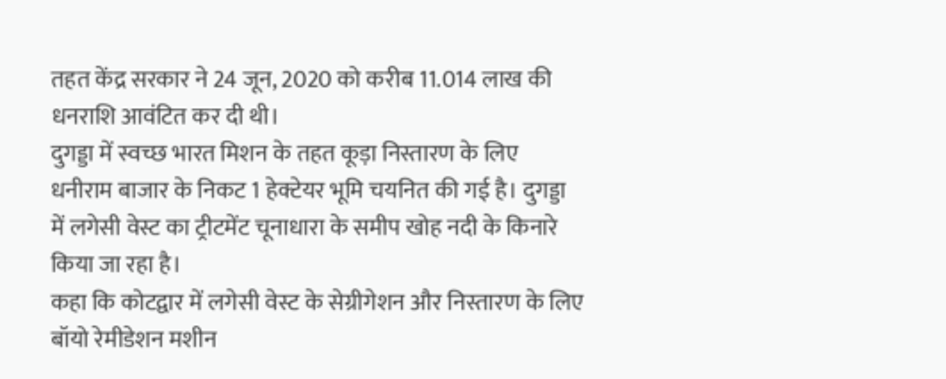तहत केंद्र सरकार ने 24 जून, 2020 को करीब 11.014 लाख की धनराशि आवंटित कर दी थी।
दुगड्डा में स्वच्छ भारत मिशन के तहत कूड़ा निस्तारण के लिए धनीराम बाजार के निकट 1 हेक्टेयर भूमि चयनित की गई है। दुगड्डा में लगेसी वेस्ट का ट्रीटमेंट चूनाधारा के समीप खोह नदी के किनारे किया जा रहा है।
कहा कि कोटद्वार में लगेसी वेस्ट के सेग्रीगेशन और निस्तारण के लिए बॉयो रेमीडेशन मशीन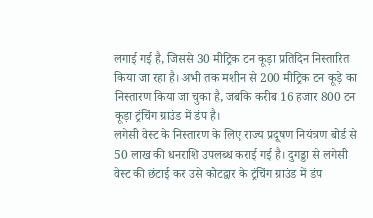लगाई गई है, जिससे 30 मीट्रिक टन कूड़ा प्रतिदिन निस्तारित किया जा रहा है। अभी तक मशीन से 200 मीट्रिक टन कूड़े का निस्तारण किया जा चुका है, जबकि करीब 16 हजार 800 टन कूड़ा ट्रंचिंग ग्राउंड में डंप है।
लगेसी वेस्ट के निस्तारण के लिए राज्य प्रदूषण नियंत्रण बोर्ड से 50 लाख की धनराशि उपलब्ध कराई गई है। दुगड्डा से लगेसी वेस्ट की छंटाई कर उसे कोटद्वार के ट्रंचिंग ग्राउंड में डंप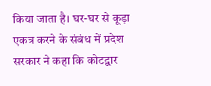किया जाता है। घर-घर से कूड़ा एकत्र करने के संबंध में प्रदेश सरकार ने कहा कि कोटद्वार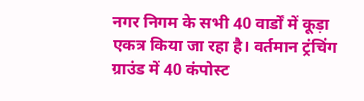नगर निगम के सभी 40 वार्डों में कूड़ा एकत्र किया जा रहा है। वर्तमान ट्रंचिंग ग्राउंड में 40 कंपोस्ट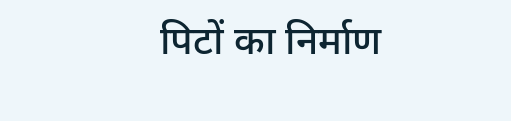पिटों का निर्माण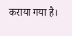कराया गया है।